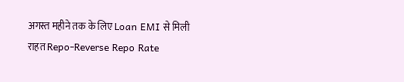अगस्त महीने तक के लिए Loan EMI से मिली राहत Repo-Reverse Repo Rate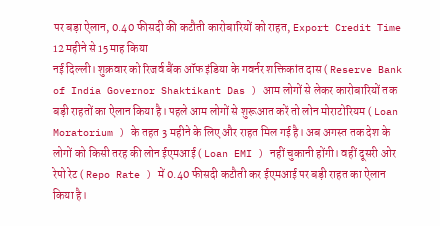पर बड़ा ऐलान, 0.40 फीसदी की कटौती कारोबारियों को राहत, Export Credit Time 12 महीने से 15 माह किया
नई दिल्ली। शुक्रवार को रिजर्व बैंक ऑफ इंडिया के गवर्नर शक्तिकांत दास ( Reserve Bank of India Governor Shaktikant Das ) आम लोगों से लेकर कारोबारियों तक बड़ी राहतों का ऐलान किया है। पहले आम लोगों से शुरूआत करें तो लोन मोराटोरियम ( Loan Moratorium ) के तहत 3 महीने के लिए और राहत मिल गई है। अब अगस्त तक देश के लोगों को किसी तरह की लोन ईएमआई ( Loan EMI ) नहीं चुकानी होंगी। वहीं दूसरी ओर रेपो रेट ( Repo Rate ) में 0.40 फीसदी कटौती कर ईएमआई पर बड़ी राहत का ऐलान किया है।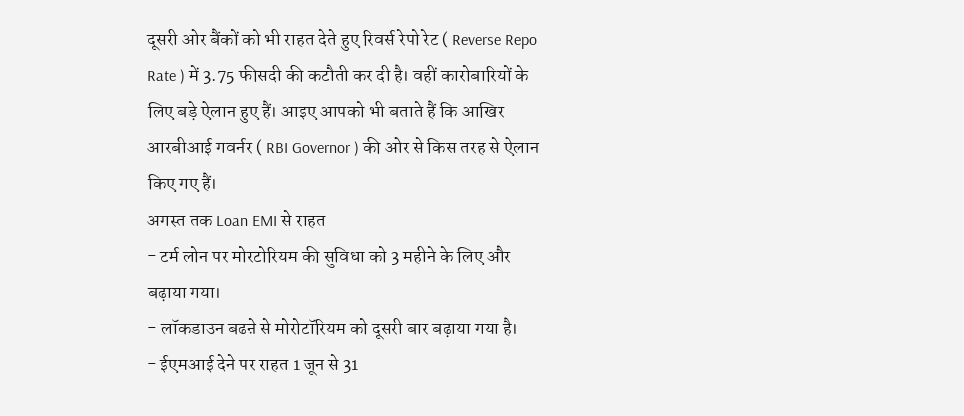दूसरी ओर बैंकों को भी राहत देते हुए रिवर्स रेपो रेट ( Reverse Repo Rate ) में 3.75 फीसदी की कटौती कर दी है। वहीं कारोबारियों के लिए बड़े ऐलान हुए हैं। आइए आपको भी बताते हैं कि आखिर आरबीआई गवर्नर ( RBI Governor ) की ओर से किस तरह से ऐलान किए गए हैं।
अगस्त तक Loan EMI से राहत
- टर्म लोन पर मोरटोरियम की सुविधा को 3 महीने के लिए और बढ़ाया गया।
- लॉकडाउन बढऩे से मोरोटॉरियम को दूसरी बार बढ़ाया गया है।
- ईएमआई देने पर राहत 1 जून से 31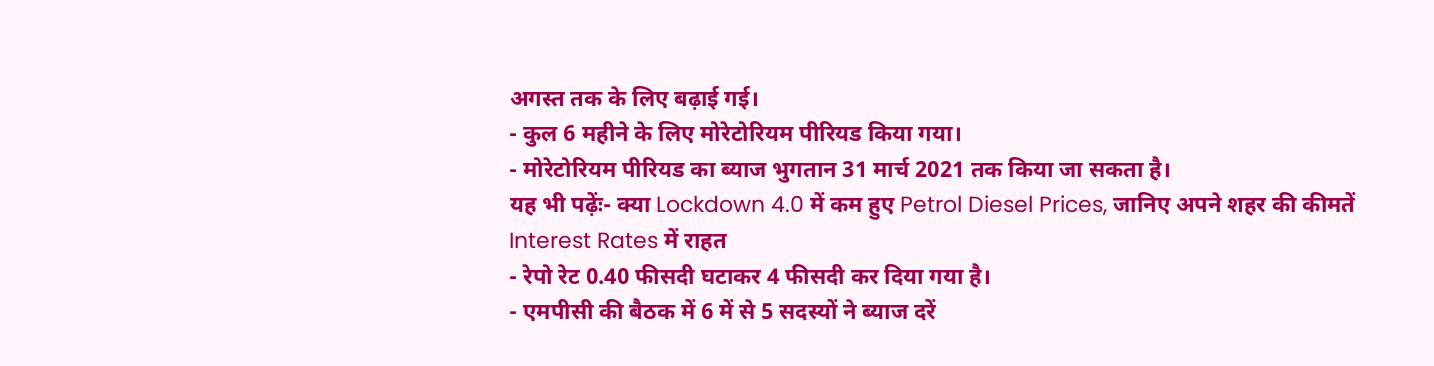अगस्त तक के लिए बढ़ाई गई।
- कुल 6 महीने के लिए मोरेटोरियम पीरियड किया गया।
- मोरेटोरियम पीरियड का ब्याज भुगतान 31 मार्च 2021 तक किया जा सकता है।
यह भी पढ़ेंः- क्या Lockdown 4.0 में कम हुए Petrol Diesel Prices, जानिए अपने शहर की कीमतें
Interest Rates में राहत
- रेपो रेट 0.40 फीसदी घटाकर 4 फीसदी कर दिया गया है।
- एमपीसी की बैठक में 6 में से 5 सदस्यों ने ब्याज दरें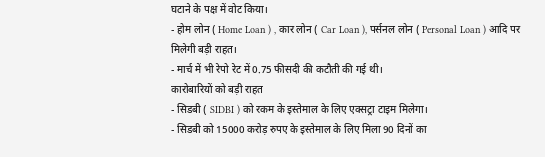घटाने के पक्ष में वोट किया।
- होम लोन ( Home Loan ) , कार लोन ( Car Loan ), पर्सनल लोन ( Personal Loan ) आदि पर मिलेगी बड़ी राहत।
- मार्च में भी रेपो रेट में 0.75 फीसदी की कटौती की गई थी।
कारोबारियों को बड़ी राहत
- सिडबी ( SIDBI ) को रकम के इस्तेमाल के लिए एक्सट्रा टाइम मिलेगा।
- सिडबी को 15000 करोड़ रुपए के इस्तेमाल के लिए मिला 90 दिनों का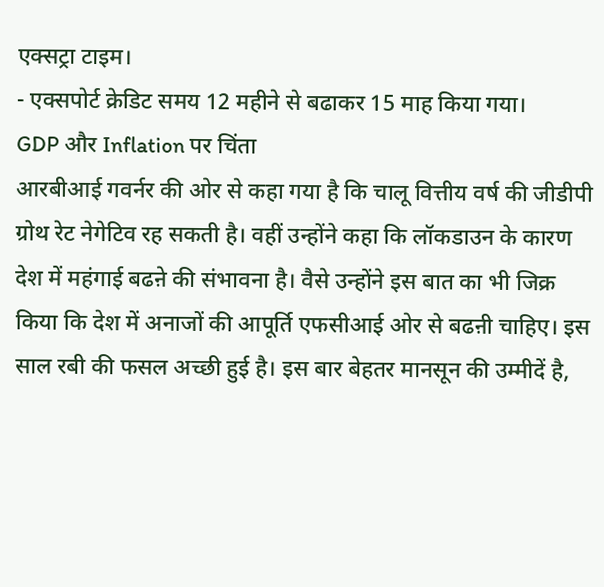एक्सट्रा टाइम।
- एक्सपोर्ट क्रेडिट समय 12 महीने से बढाकर 15 माह किया गया।
GDP और Inflation पर चिंता
आरबीआई गवर्नर की ओर से कहा गया है कि चालू वित्तीय वर्ष की जीडीपी ग्रोथ रेट नेगेटिव रह सकती है। वहीं उन्होंने कहा कि लॉकडाउन के कारण देश में महंगाई बढऩे की संभावना है। वैसे उन्होंने इस बात का भी जिक्र किया कि देश में अनाजों की आपूर्ति एफसीआई ओर से बढऩी चाहिए। इस साल रबी की फसल अच्छी हुई है। इस बार बेहतर मानसून की उम्मीदें है,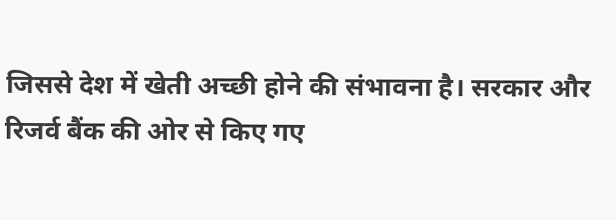जिससे देश में खेती अच्छी होने की संभावना है। सरकार और रिजर्व बैंक की ओर से किए गए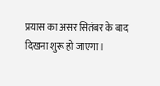प्रयास का असर सितंबर के बाद दिखना शुरू हो जाएगा।